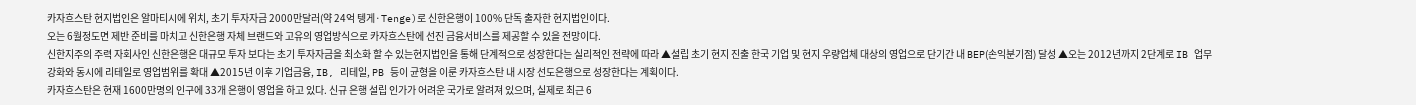카자흐스탄 현지법인은 알마티시에 위치, 초기 투자자금 2000만달러(약 24억 텡게·Tenge)로 신한은행이 100% 단독 출자한 현지법인이다.
오는 6월정도면 제반 준비를 마치고 신한은행 자체 브랜드와 고유의 영업방식으로 카자흐스탄에 선진 금융서비스를 제공할 수 있을 전망이다.
신한지주의 주력 자회사인 신한은행은 대규모 투자 보다는 초기 투자자금을 최소화 할 수 있는현지법인을 통해 단계적으로 성장한다는 실리적인 전략에 따라 ▲설립 초기 현지 진출 한국 기업 및 현지 우량업체 대상의 영업으로 단기간 내 BEP(손익분기점) 달성 ▲오는 2012년까지 2단계로 IB 업무 강화와 동시에 리테일로 영업범위를 확대 ▲2015년 이후 기업금융, IB, 리테일, PB 등이 균형을 이룬 카자흐스탄 내 시장 선도은행으로 성장한다는 계획이다.
카자흐스탄은 현재 1600만명의 인구에 33개 은행이 영업을 하고 있다. 신규 은행 설립 인가가 어려운 국가로 알려져 있으며, 실제로 최근 6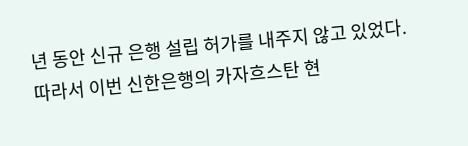년 동안 신규 은행 설립 허가를 내주지 않고 있었다.
따라서 이번 신한은행의 카자흐스탄 현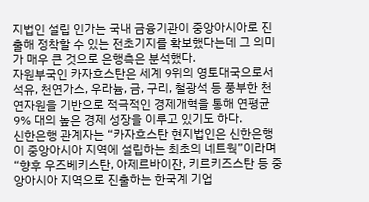지법인 설립 인가는 국내 금융기관이 중앙아시아로 진출해 정착할 수 있는 전초기지를 확보했다는데 그 의미가 매우 큰 것으로 은행측은 분석했다.
자원부국인 카자흐스탄은 세계 9위의 영토대국으로서 석유, 천연가스, 우라늄, 금, 구리, 철광석 등 풍부한 천연자원을 기반으로 적극적인 경제개혁을 통해 연평균 9% 대의 높은 경제 성장을 이루고 있기도 하다.
신한은행 관계자는 “카자흐스탄 현지법인은 신한은행이 중앙아시아 지역에 설립하는 최초의 네트웍”이라며 “향후 우즈베키스탄, 아제르바이잔, 키르키즈스탄 등 중앙아시아 지역으로 진출하는 한국계 기업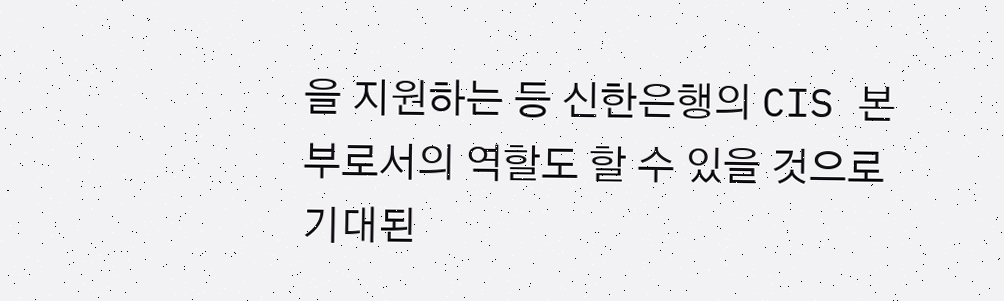을 지원하는 등 신한은행의 CIS 본부로서의 역할도 할 수 있을 것으로 기대된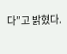다”고 밝혔다.